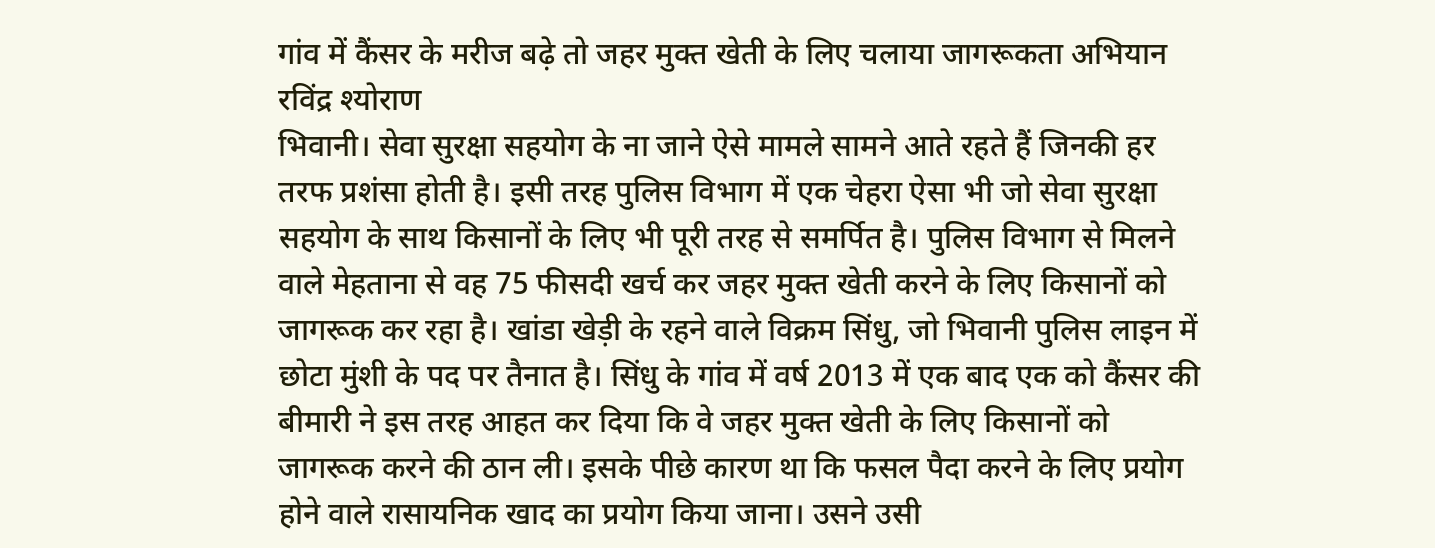गांव में कैंसर के मरीज बढ़े तो जहर मुक्त खेती के लिए चलाया जागरूकता अभियान
रविंद्र श्योराण
भिवानी। सेवा सुरक्षा सहयोग के ना जाने ऐसे मामले सामने आते रहते हैं जिनकी हर तरफ प्रशंसा होती है। इसी तरह पुलिस विभाग में एक चेहरा ऐसा भी जो सेवा सुरक्षा सहयोग के साथ किसानों के लिए भी पूरी तरह से समर्पित है। पुलिस विभाग से मिलने वाले मेहताना से वह 75 फीसदी खर्च कर जहर मुक्त खेती करने के लिए किसानों को जागरूक कर रहा है। खांडा खेड़ी के रहने वाले विक्रम सिंधु, जो भिवानी पुलिस लाइन में छोटा मुंशी के पद पर तैनात है। सिंधु के गांव में वर्ष 2013 में एक बाद एक को कैंसर की बीमारी ने इस तरह आहत कर दिया कि वे जहर मुक्त खेती के लिए किसानों को जागरूक करने की ठान ली। इसके पीछे कारण था कि फसल पैदा करने के लिए प्रयोग होने वाले रासायनिक खाद का प्रयोग किया जाना। उसने उसी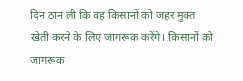दिन ठान ली कि वह किसानों को जहर मुक्त खेती करने के लिए जागरूक करेंगे। किसानों को जागरूक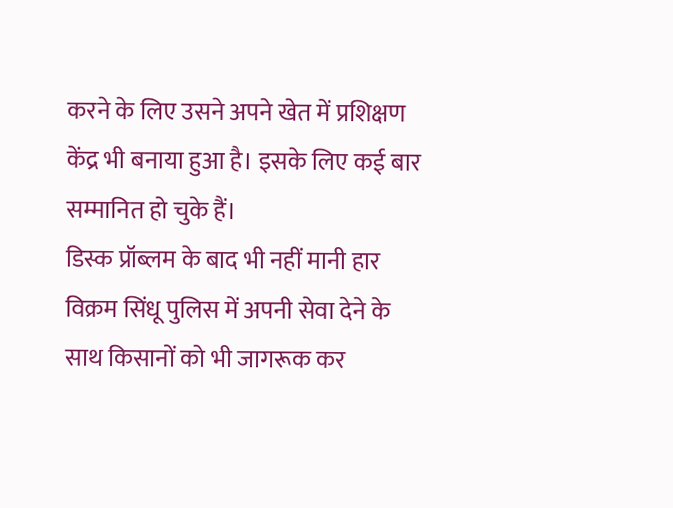करने के लिए उसने अपने खेत में प्रशिक्षण केंद्र भी बनाया हुआ है। इसके लिए कई बार सम्मानित हो चुके हैं।
डिस्क प्रॉब्लम के बाद भी नहीं मानी हार
विक्रम सिंधू पुलिस में अपनी सेवा देने के साथ किसानों को भी जागरूक कर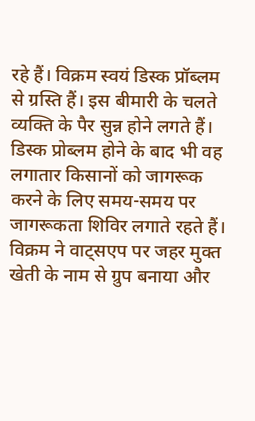रहे हैं। विक्रम स्वयं डिस्क प्रॉब्लम से ग्रस्ति हैं। इस बीमारी के चलते व्यक्ति के पैर सुन्न होने लगते हैं। डिस्क प्रोब्लम होने के बाद भी वह लगातार किसानों को जागरूक करने के लिए समय-समय पर जागरूकता शिविर लगाते रहते हैं। विक्रम ने वाट्सएप पर जहर मुक्त खेती के नाम से ग्रुप बनाया और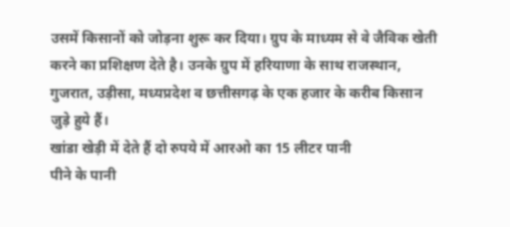उसमें किसानों को जोड़ना शुरू कर दिया। ग्रुप के माध्यम से वे जैविक खेती करने का प्रशिक्षण देते है। उनके ग्रुप में हरियाणा के साथ राजस्थान, गुजरात, उड़ीसा, मध्यप्रदेश व छत्तीसगढ़ के एक हजार के करीब किसान जुड़े हुये हैं।
खांडा खेड़ी में देते हैं दो रुपये में आरओ का 15 लीटर पानी
पीने के पानी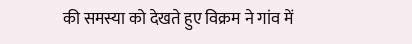की समस्या को देखते हुए विक्रम ने गांव में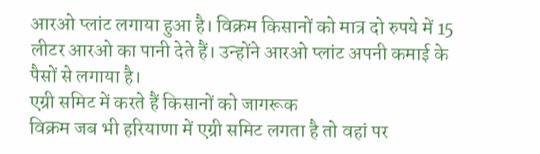आरओ प्लांट लगाया हुआ है। विक्रम किसानों को मात्र दो रुपये में 15 लीटर आरओ का पानी देते हैं। उन्होंने आरओ प्लांट अपनी कमाई के पैसों से लगाया है।
एग्री समिट में करते हैं किसानों को जागरूक
विक्रम जब भी हरियाणा में एग्री समिट लगता है तो वहां पर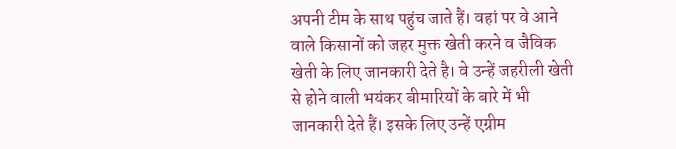अपनी टीम के साथ पहुंच जाते हैं। वहां पर वे आने वाले किसानों को जहर मुक्त खेती करने व जैविक खेती के लिए जानकारी देते है। वे उन्हें जहरीली खेती से होने वाली भयंकर बीमारियों के बारे में भी जानकारी देते हैं। इसके लिए उन्हें एग्रीम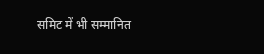समिट में भी सम्मानित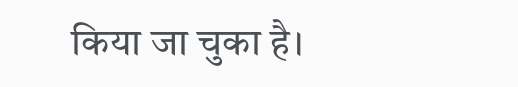किया जा चुका है।